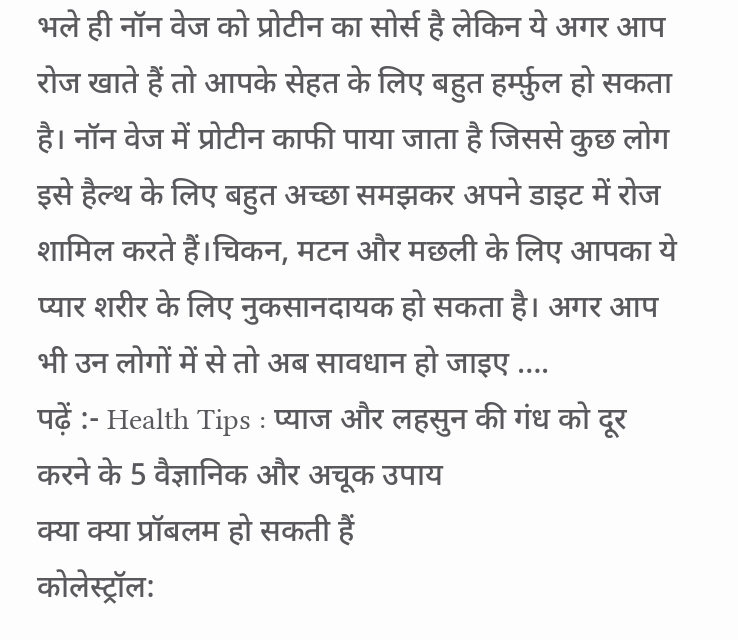भले ही नॉन वेज को प्रोटीन का सोर्स है लेकिन ये अगर आप रोज खाते हैं तो आपके सेहत के लिए बहुत हर्म्फ़ुल हो सकता है। नॉन वेज में प्रोटीन काफी पाया जाता है जिससे कुछ लोग इसे हैल्थ के लिए बहुत अच्छा समझकर अपने डाइट में रोज शामिल करते हैं।चिकन, मटन और मछली के लिए आपका ये प्यार शरीर के लिए नुकसानदायक हो सकता है। अगर आप भी उन लोगों में से तो अब सावधान हो जाइए ….
पढ़ें :- Health Tips : प्याज और लहसुन की गंध को दूर करने के 5 वैज्ञानिक और अचूक उपाय
क्या क्या प्रॉबलम हो सकती हैं
कोलेस्ट्रॉल: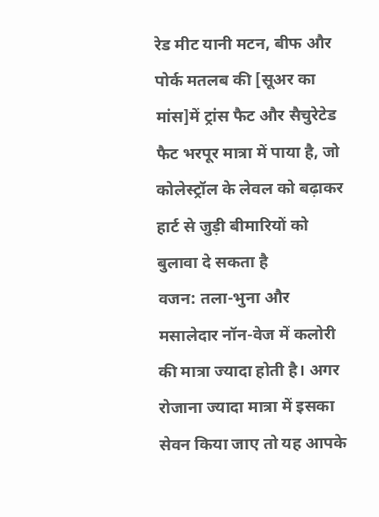रेड मीट यानी मटन, बीफ और पोर्क मतलब की [सूअर का मांस]में ट्रांस फैट और सैचुरेटेड फैट भरपूर मात्रा में पाया है, जो कोलेस्ट्रॉल के लेवल को बढ़ाकर हार्ट से जुड़ी बीमारियों को बुलावा दे सकता है
वजन: तला-भुना और मसालेदार नॉन-वेज में कलोरी की मात्रा ज्यादा होती है। अगर रोजाना ज्यादा मात्रा में इसका सेवन किया जाए तो यह आपके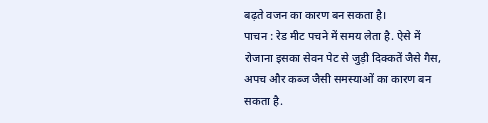बढ़ते वजन का कारण बन सकता है।
पाचन : रेड मीट पचने में समय लेता है. ऐसे में रोजाना इसका सेवन पेट से जुड़ी दिक्कतें जैसे गैस, अपच और कब्ज जैसी समस्याओं का कारण बन सकता है.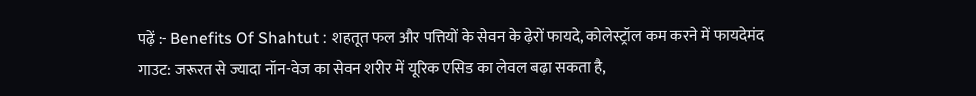पढ़ें :- Benefits Of Shahtut : शहतूत फल और पत्तियों के सेवन के ढ़ेरों फायदे, कोलेस्ट्रॉल कम करने में फायदेमंद
गाउट: जरूरत से ज्यादा नॉन-वेज का सेवन शरीर में यूरिक एसिड का लेवल बढ़ा सकता है,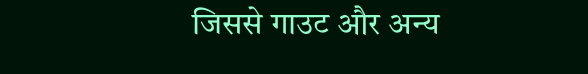जिससे गाउट और अन्य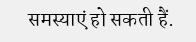समस्याएं हो सकती हैं.